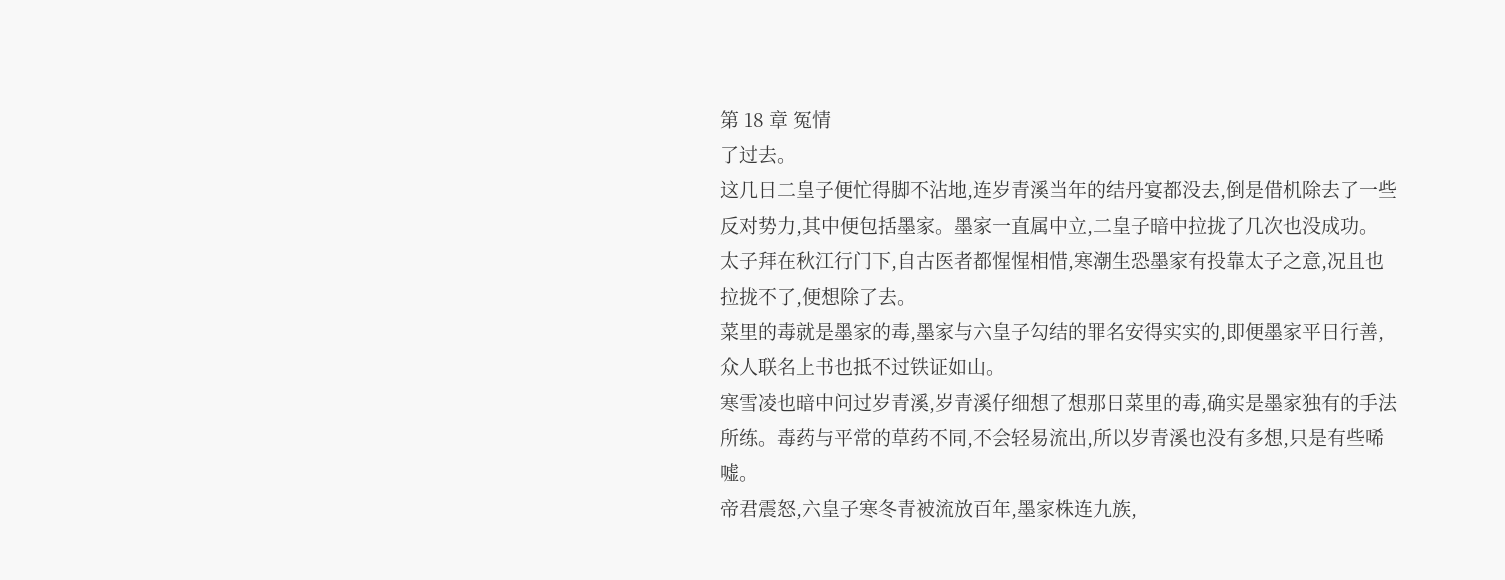第 18 章 冤情
了过去。
这几日二皇子便忙得脚不沾地,连岁青溪当年的结丹宴都没去,倒是借机除去了一些反对势力,其中便包括墨家。墨家一直属中立,二皇子暗中拉拢了几次也没成功。
太子拜在秋江行门下,自古医者都惺惺相惜,寒潮生恐墨家有投靠太子之意,况且也拉拢不了,便想除了去。
菜里的毒就是墨家的毒,墨家与六皇子勾结的罪名安得实实的,即便墨家平日行善,众人联名上书也抵不过铁证如山。
寒雪凌也暗中问过岁青溪,岁青溪仔细想了想那日菜里的毒,确实是墨家独有的手法所练。毒药与平常的草药不同,不会轻易流出,所以岁青溪也没有多想,只是有些唏嘘。
帝君震怒,六皇子寒冬青被流放百年,墨家株连九族,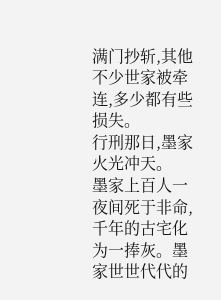满门抄斩,其他不少世家被牵连,多少都有些损失。
行刑那日,墨家火光冲天。
墨家上百人一夜间死于非命,千年的古宅化为一捧灰。墨家世世代代的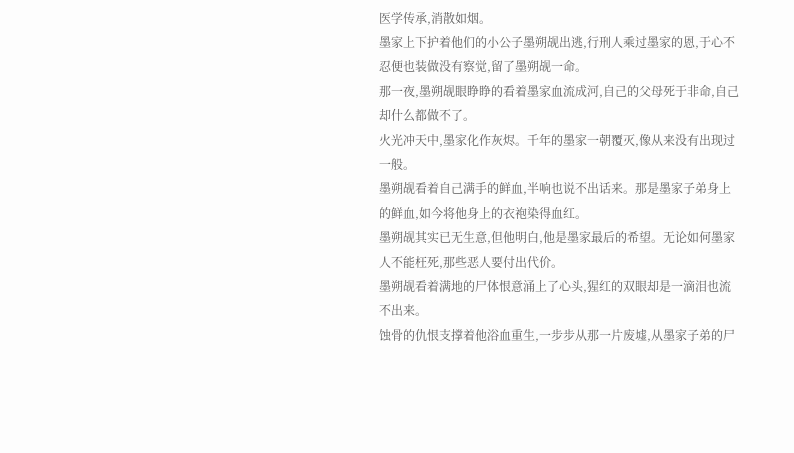医学传承,消散如烟。
墨家上下护着他们的小公子墨朔觇出逃,行刑人乘过墨家的恩,于心不忍便也装做没有察觉,留了墨朔觇一命。
那一夜,墨朔觇眼睁睁的看着墨家血流成河,自己的父母死于非命,自己却什么都做不了。
火光冲天中,墨家化作灰烬。千年的墨家一朝覆灭,像从来没有出现过一般。
墨朔觇看着自己满手的鲜血,半响也说不出话来。那是墨家子弟身上的鲜血,如今将他身上的衣袍染得血红。
墨朔觇其实已无生意,但他明白,他是墨家最后的希望。无论如何墨家人不能枉死,那些恶人要付出代价。
墨朔觇看着满地的尸体恨意涌上了心头,猩红的双眼却是一滴泪也流不出来。
蚀骨的仇恨支撑着他浴血重生,一步步从那一片废墟,从墨家子弟的尸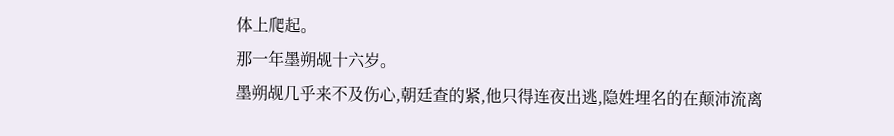体上爬起。
那一年墨朔觇十六岁。
墨朔觇几乎来不及伤心,朝廷查的紧,他只得连夜出逃,隐姓埋名的在颠沛流离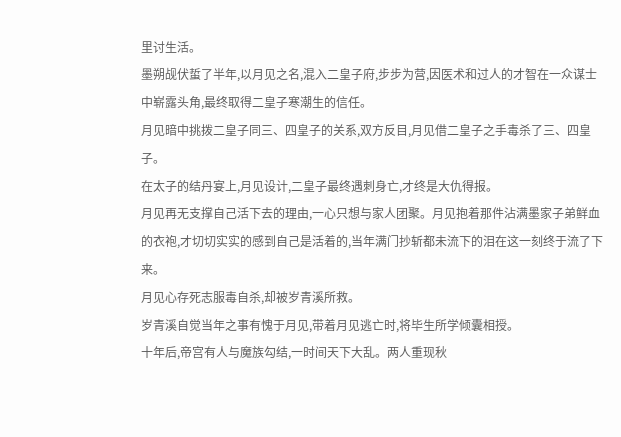里讨生活。
墨朔觇伏蜇了半年,以月见之名,混入二皇子府,步步为营,因医术和过人的才智在一众谋士中崭露头角,最终取得二皇子寒潮生的信任。
月见暗中挑拨二皇子同三、四皇子的关系,双方反目,月见借二皇子之手毒杀了三、四皇子。
在太子的结丹宴上,月见设计,二皇子最终遇刺身亡,才终是大仇得报。
月见再无支撑自己活下去的理由,一心只想与家人团聚。月见抱着那件沾满墨家子弟鲜血的衣袍,才切切实实的感到自己是活着的,当年满门抄斩都未流下的泪在这一刻终于流了下来。
月见心存死志服毒自杀,却被岁青溪所救。
岁青溪自觉当年之事有愧于月见,带着月见逃亡时,将毕生所学倾囊相授。
十年后,帝宫有人与魔族勾结,一时间天下大乱。两人重现秋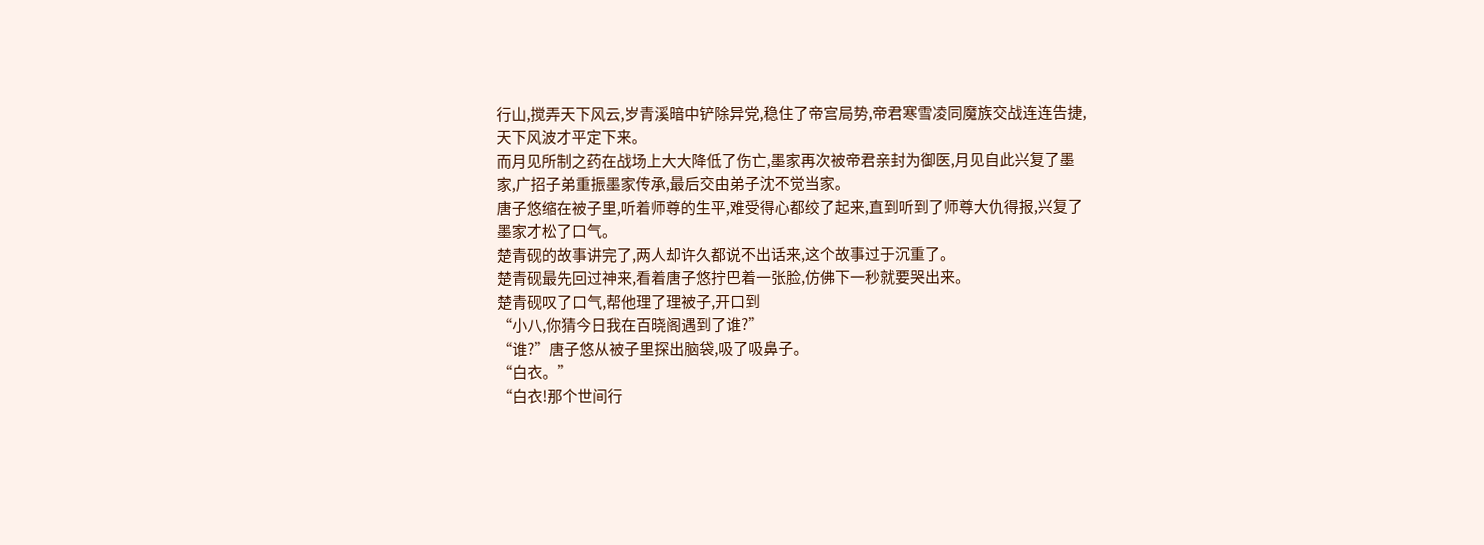行山,搅弄天下风云,岁青溪暗中铲除异党,稳住了帝宫局势,帝君寒雪凌同魔族交战连连告捷,天下风波才平定下来。
而月见所制之药在战场上大大降低了伤亡,墨家再次被帝君亲封为御医,月见自此兴复了墨家,广招子弟重振墨家传承,最后交由弟子沈不觉当家。
唐子悠缩在被子里,听着师尊的生平,难受得心都绞了起来,直到听到了师尊大仇得报,兴复了墨家才松了口气。
楚青砚的故事讲完了,两人却许久都说不出话来,这个故事过于沉重了。
楚青砚最先回过神来,看着唐子悠拧巴着一张脸,仿佛下一秒就要哭出来。
楚青砚叹了口气,帮他理了理被子,开口到
“小八,你猜今日我在百晓阁遇到了谁?”
“谁?”唐子悠从被子里探出脑袋,吸了吸鼻子。
“白衣。”
“白衣!那个世间行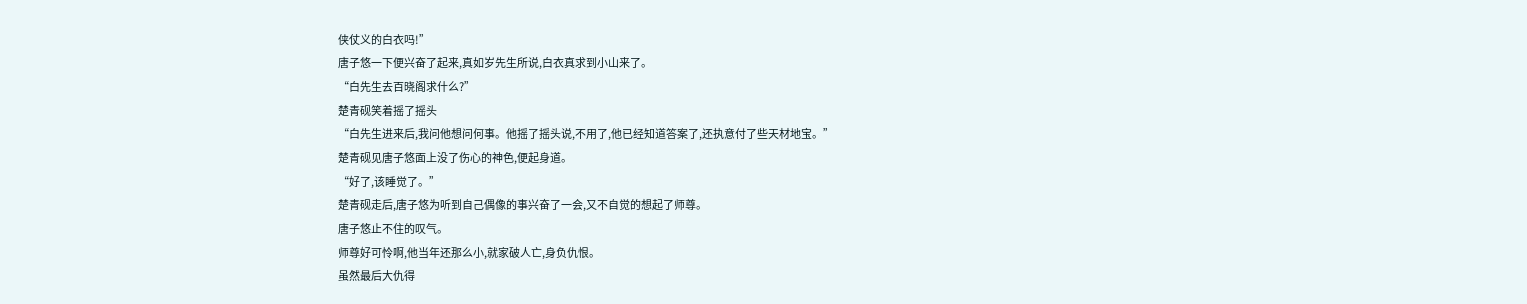侠仗义的白衣吗!”
唐子悠一下便兴奋了起来,真如岁先生所说,白衣真求到小山来了。
“白先生去百晓阁求什么?”
楚青砚笑着摇了摇头
“白先生进来后,我问他想问何事。他摇了摇头说,不用了,他已经知道答案了,还执意付了些天材地宝。”
楚青砚见唐子悠面上没了伤心的神色,便起身道。
“好了,该睡觉了。”
楚青砚走后,唐子悠为听到自己偶像的事兴奋了一会,又不自觉的想起了师尊。
唐子悠止不住的叹气。
师尊好可怜啊,他当年还那么小,就家破人亡,身负仇恨。
虽然最后大仇得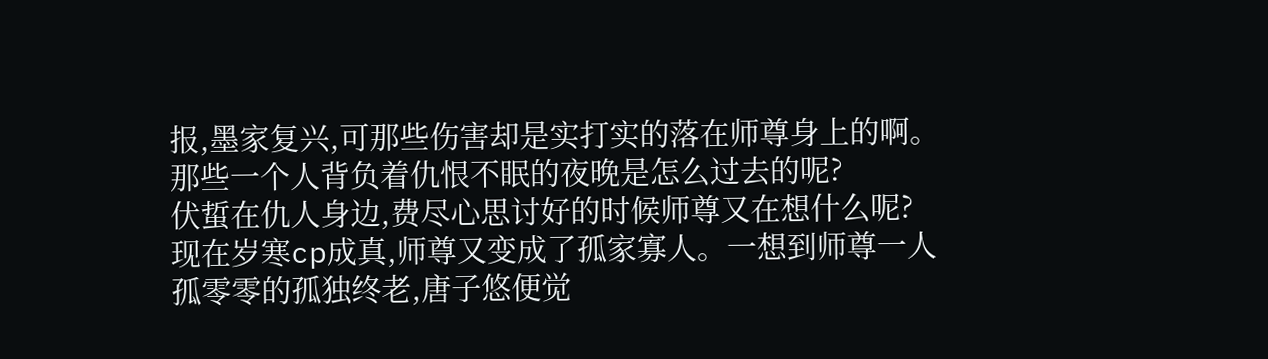报,墨家复兴,可那些伤害却是实打实的落在师尊身上的啊。
那些一个人背负着仇恨不眠的夜晚是怎么过去的呢?
伏蜇在仇人身边,费尽心思讨好的时候师尊又在想什么呢?
现在岁寒cp成真,师尊又变成了孤家寡人。一想到师尊一人孤零零的孤独终老,唐子悠便觉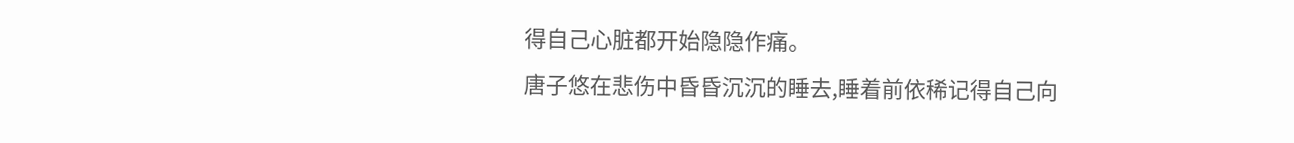得自己心脏都开始隐隐作痛。
唐子悠在悲伤中昏昏沉沉的睡去,睡着前依稀记得自己向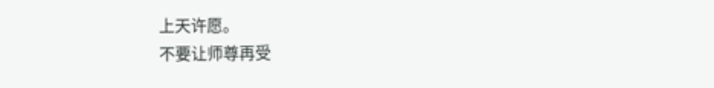上天许愿。
不要让师尊再受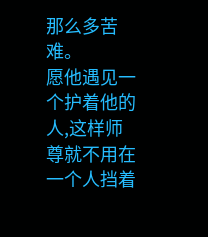那么多苦难。
愿他遇见一个护着他的人,这样师尊就不用在一个人挡着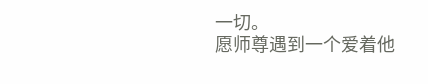一切。
愿师尊遇到一个爱着他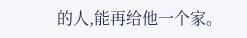的人,能再给他一个家。